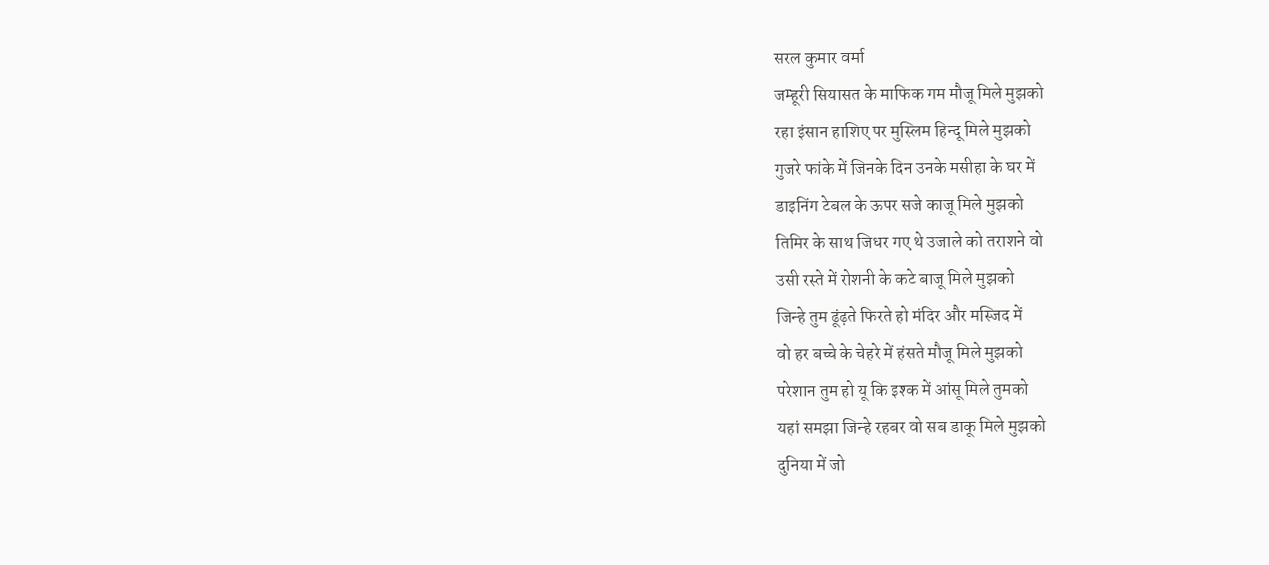सरल कुमार वर्मा
जम्हूरी सियासत के माफिक गम मौजू मिले मुझको
रहा इंसान हाशिए पर मुस्लिम हिन्दू मिले मुझको
गुजरे फांके में जिनके दिन उनके मसीहा के घर में
डाइनिंग टेबल के ऊपर सजे काजू मिले मुझको
तिमिर के साथ जिधर गए थे उजाले को तराशने वो
उसी रस्ते में रोशनी के कटे बाजू मिले मुझको
जिन्हे तुम ढूंढ़ते फिरते हो मंदिर और मस्जिद में
वो हर बच्चे के चेहरे में हंसते मौजू मिले मुझको
परेशान तुम हो यू कि इश्क में आंसू मिले तुमको
यहां समझा जिन्हे रहबर वो सब डाकू मिले मुझको
दुनिया में जो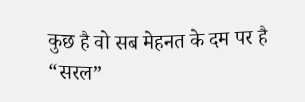कुछ है वो सब मेहनत के दम पर है
“सरल”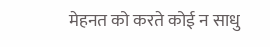मेहनत को करते कोई न साधु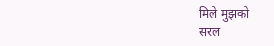मिले मुझको
सरल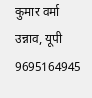कुमार वर्मा
उन्नाव, यूपी
9695164945